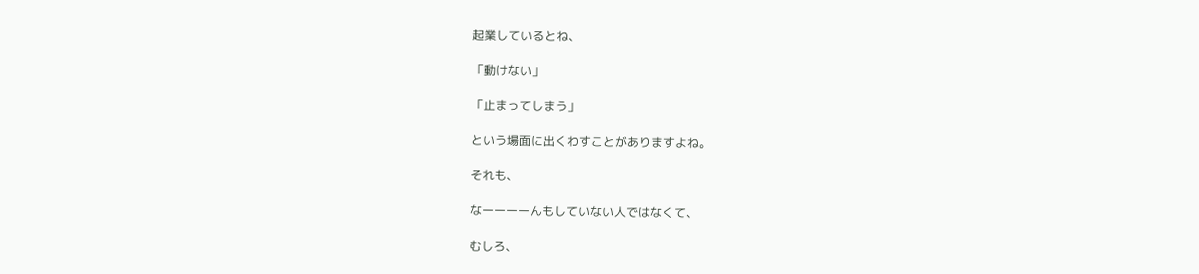起業しているとね、

「動けない」

「止まってしまう」

という場面に出くわすことがありますよね。

それも、

なーーーーんもしていない人ではなくて、

むしろ、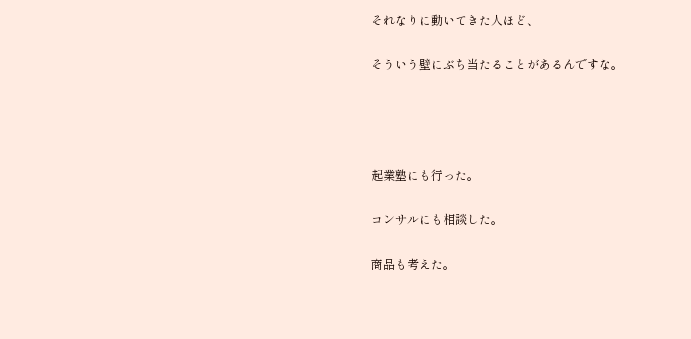それなりに動いてきた人ほど、

そういう壁にぶち当たることがあるんですな。




起業塾にも行った。

コンサルにも相談した。

商品も考えた。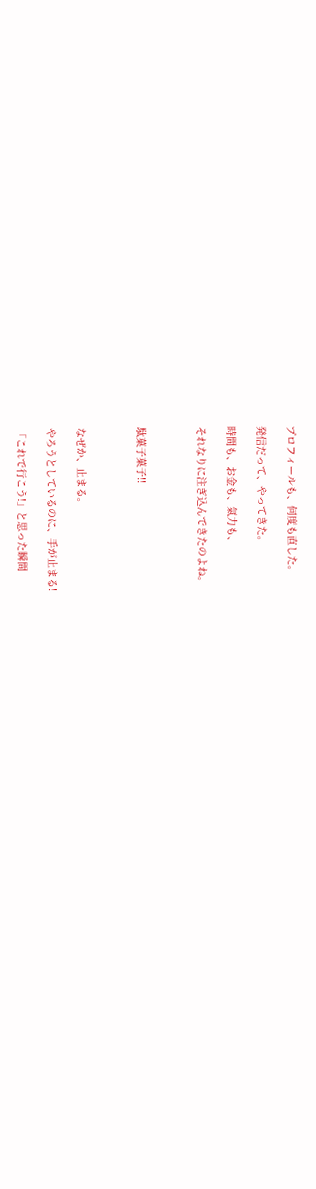プロフィールも、何度も直した。

発信だって、やってきた。

時間も、お金も、氣力も、

それなりに注ぎ込んできたのよね。



駄菓子菓子!!



なぜか、止まる。

やろうとしているのに、手が止まる!

「これで行こう!」と思った瞬間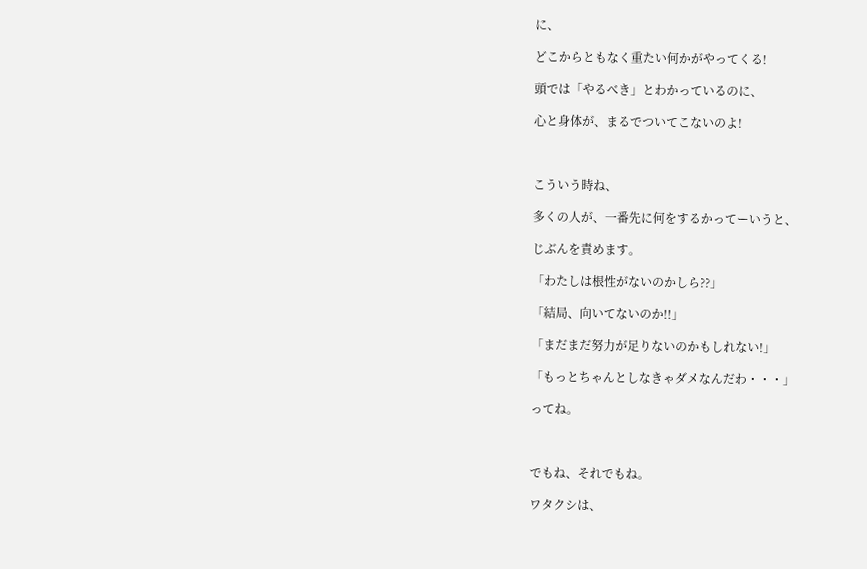に、

どこからともなく重たい何かがやってくる!

頭では「やるべき」とわかっているのに、

心と身体が、まるでついてこないのよ!



こういう時ね、

多くの人が、一番先に何をするかってーいうと、

じぶんを責めます。

「わたしは根性がないのかしら??」

「結局、向いてないのか!!」

「まだまだ努力が足りないのかもしれない!」

「もっとちゃんとしなきゃダメなんだわ・・・」

ってね。



でもね、それでもね。

ワタクシは、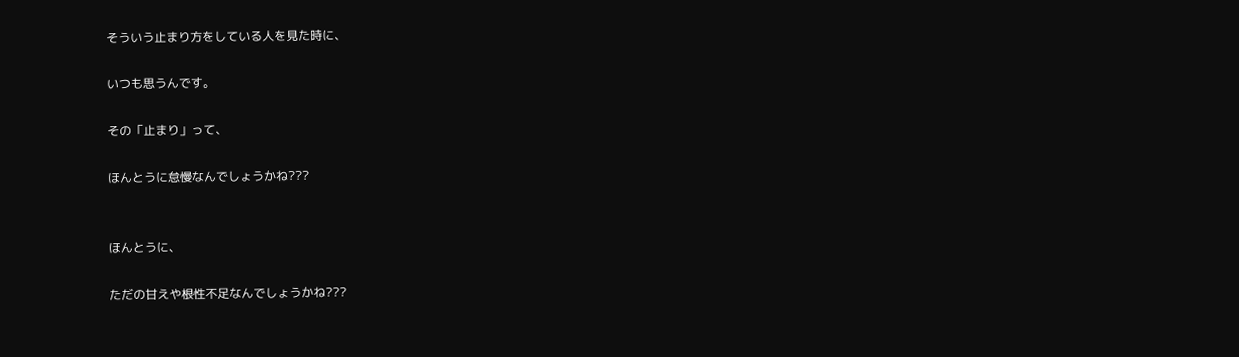そういう止まり方をしている人を見た時に、

いつも思うんです。

その「止まり」って、

ほんとうに怠慢なんでしょうかね???


ほんとうに、

ただの甘えや根性不足なんでしょうかね???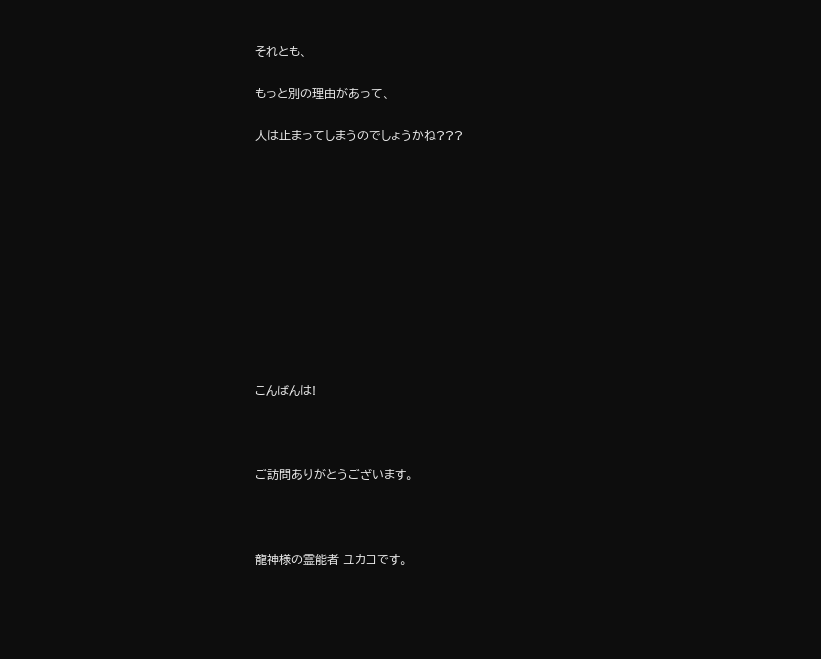それとも、

もっと別の理由があって、

人は止まってしまうのでしょうかね???











こんばんは!



ご訪問ありがとうございます。



龍神様の霊能者 ユカコです。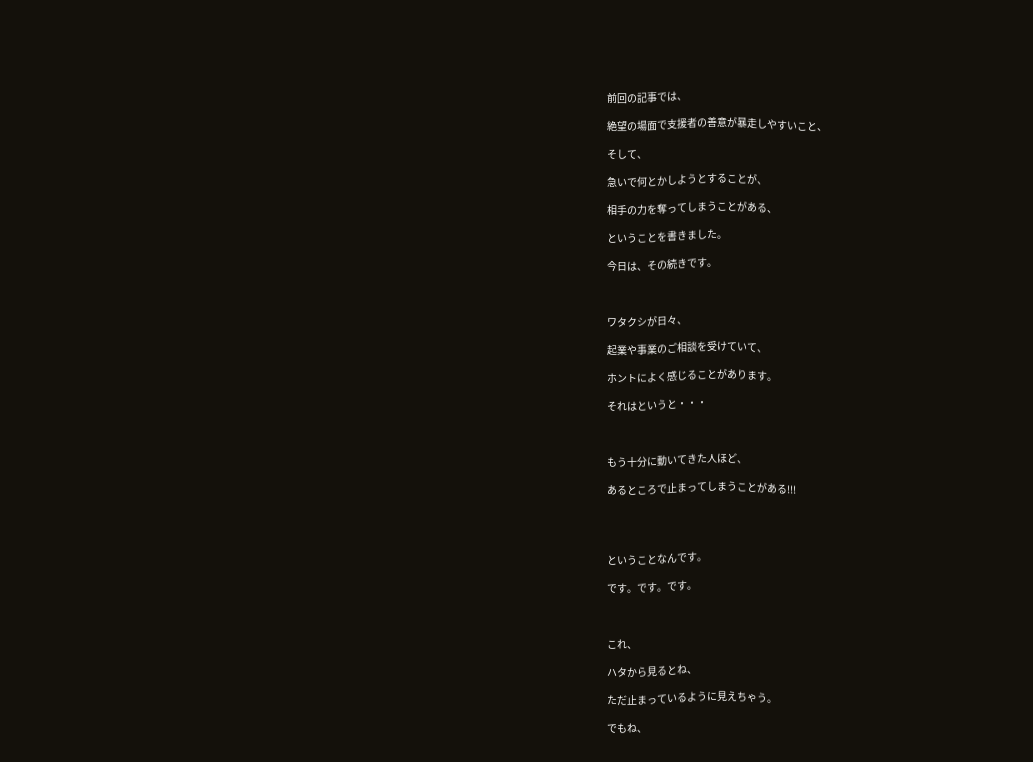前回の記事では、

絶望の場面で支援者の善意が暴走しやすいこと、

そして、

急いで何とかしようとすることが、

相手の力を奪ってしまうことがある、

ということを書きました。

今日は、その続きです。



ワタクシが日々、

起業や事業のご相談を受けていて、

ホントによく感じることがあります。

それはというと・・・



もう十分に動いてきた人ほど、

あるところで止まってしまうことがある!!!




ということなんです。

です。です。です。



これ、

ハタから見るとね、

ただ止まっているように見えちゃう。

でもね、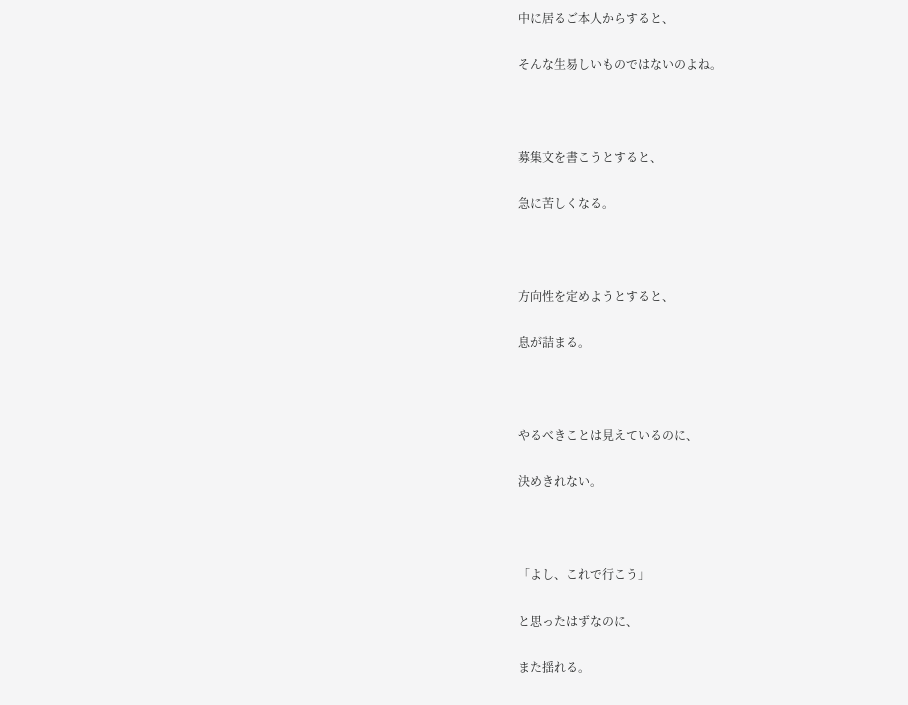中に居るご本人からすると、

そんな生易しいものではないのよね。



募集文を書こうとすると、

急に苦しくなる。



方向性を定めようとすると、

息が詰まる。



やるべきことは見えているのに、

決めきれない。



「よし、これで行こう」

と思ったはずなのに、

また揺れる。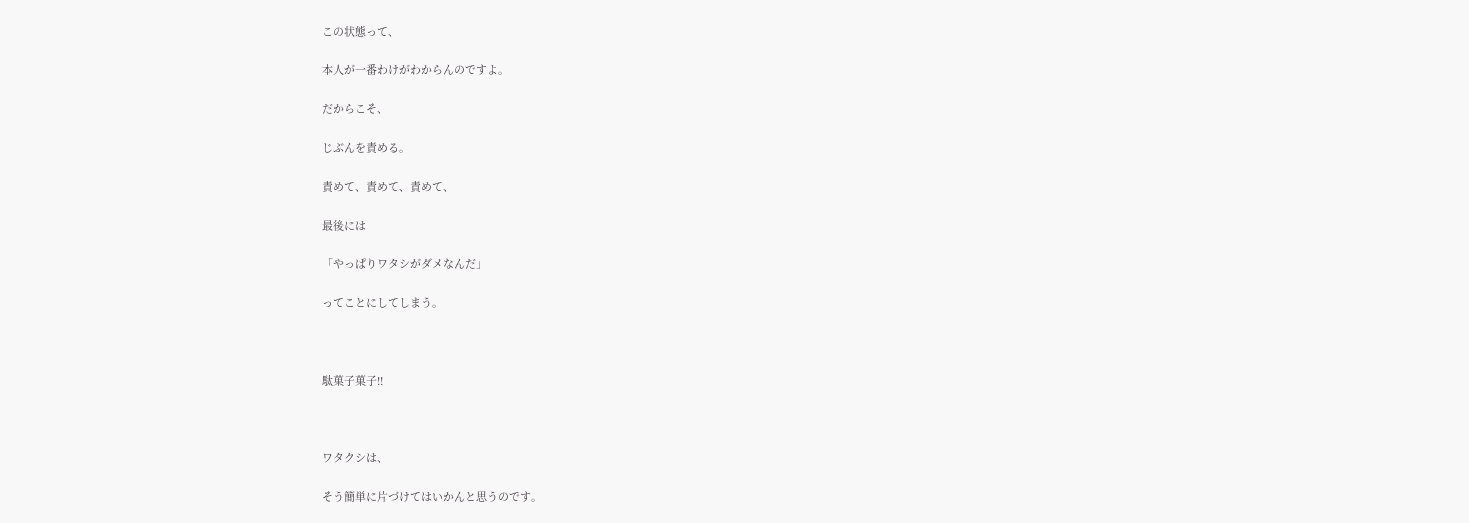この状態って、

本人が一番わけがわからんのですよ。

だからこそ、

じぶんを責める。

責めて、責めて、責めて、

最後には

「やっぱりワタシがダメなんだ」

ってことにしてしまう。



駄菓子菓子!!



ワタクシは、

そう簡単に片づけてはいかんと思うのです。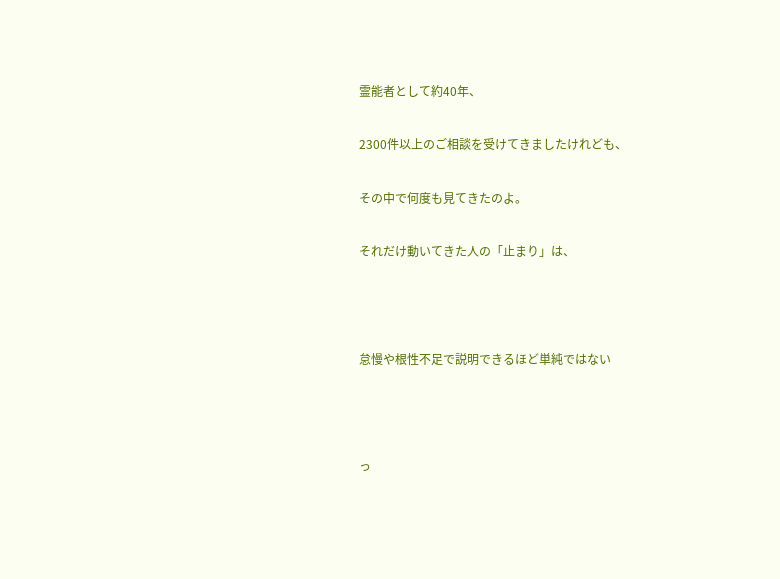霊能者として約40年、

2300件以上のご相談を受けてきましたけれども、

その中で何度も見てきたのよ。

それだけ動いてきた人の「止まり」は、



怠慢や根性不足で説明できるほど単純ではない



っ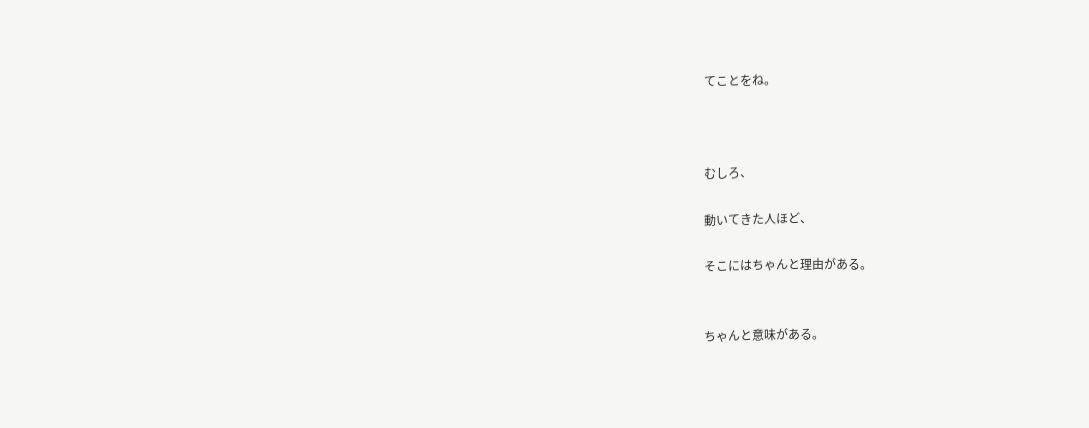てことをね。



むしろ、

動いてきた人ほど、

そこにはちゃんと理由がある。


ちゃんと意味がある。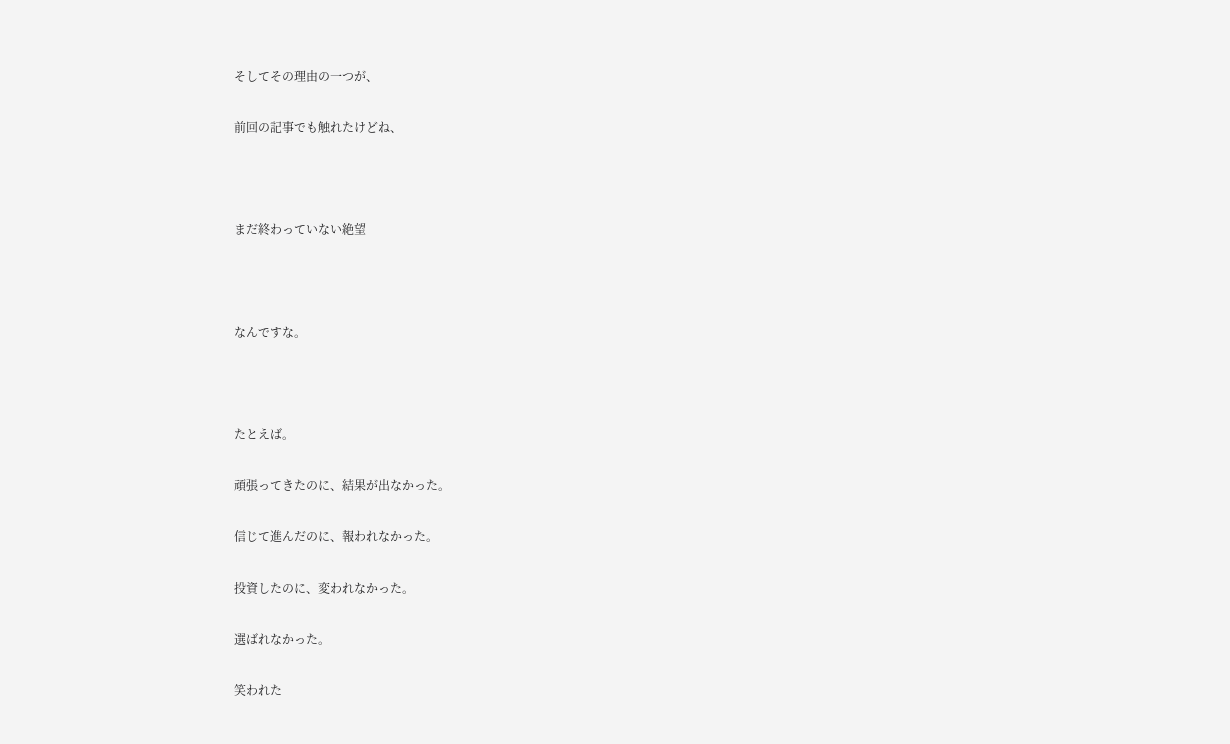そしてその理由の一つが、

前回の記事でも触れたけどね、



まだ終わっていない絶望



なんですな。



たとえば。

頑張ってきたのに、結果が出なかった。

信じて進んだのに、報われなかった。

投資したのに、変われなかった。

選ばれなかった。

笑われた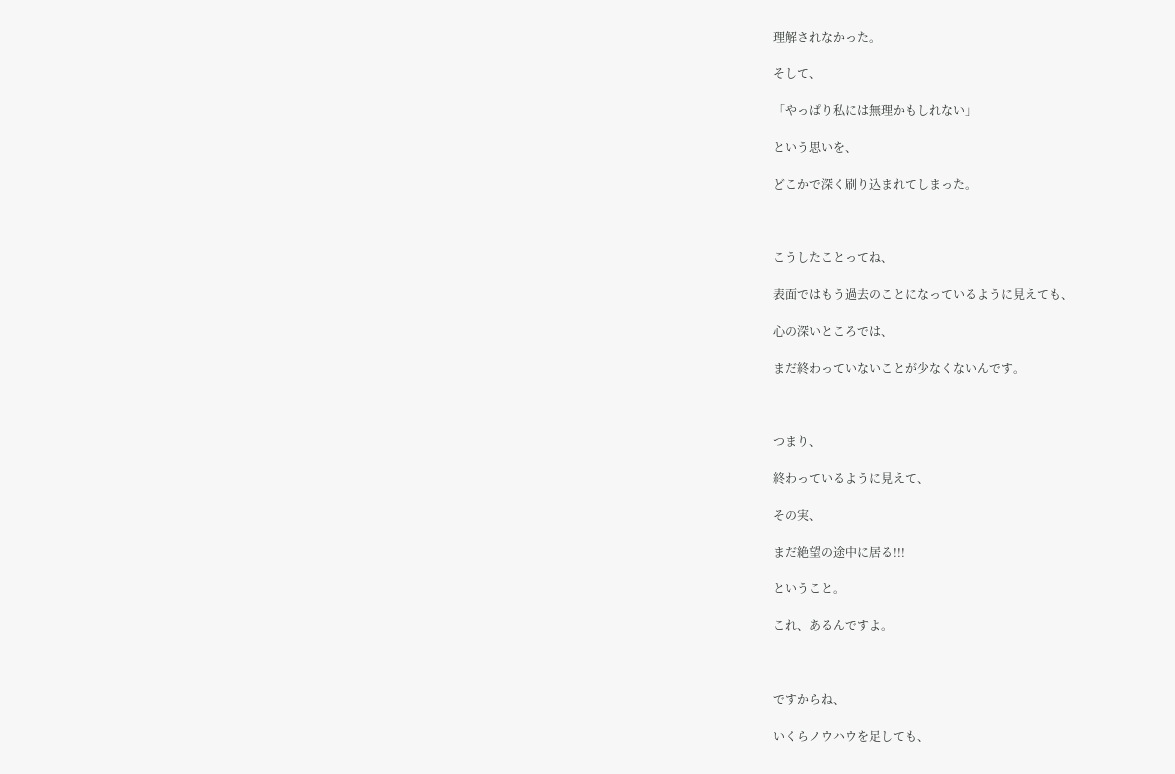理解されなかった。

そして、

「やっぱり私には無理かもしれない」

という思いを、

どこかで深く刷り込まれてしまった。



こうしたことってね、

表面ではもう過去のことになっているように見えても、

心の深いところでは、

まだ終わっていないことが少なくないんです。



つまり、

終わっているように見えて、

その実、

まだ絶望の途中に居る!!!

ということ。

これ、あるんですよ。



ですからね、

いくらノウハウを足しても、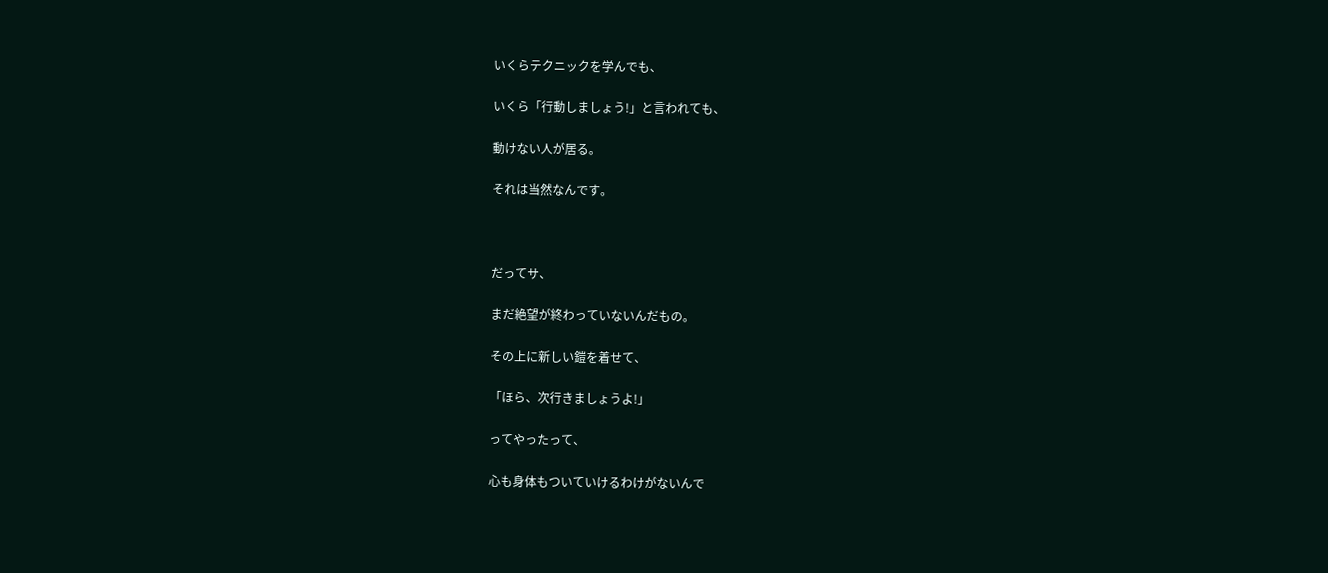いくらテクニックを学んでも、

いくら「行動しましょう!」と言われても、

動けない人が居る。

それは当然なんです。



だってサ、

まだ絶望が終わっていないんだもの。

その上に新しい鎧を着せて、

「ほら、次行きましょうよ!」

ってやったって、

心も身体もついていけるわけがないんで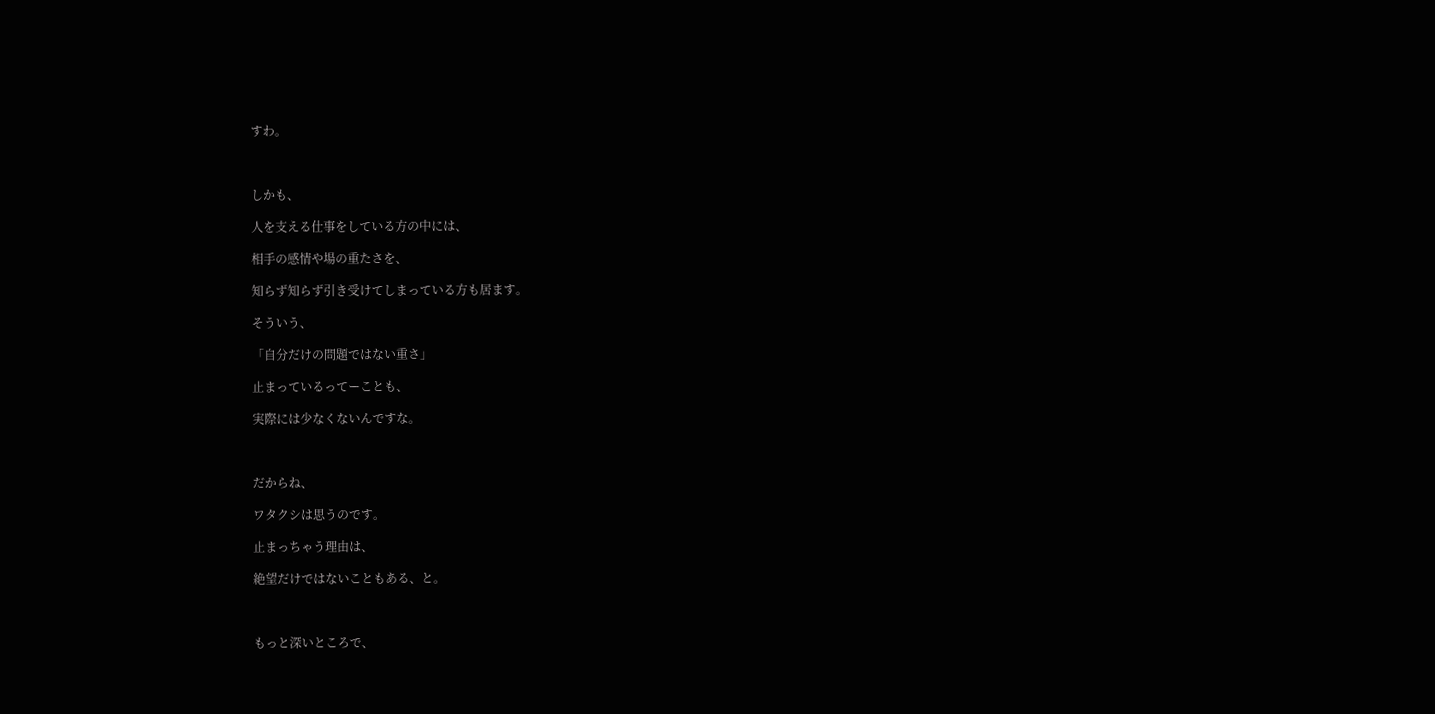すわ。



しかも、

人を支える仕事をしている方の中には、

相手の感情や場の重たさを、

知らず知らず引き受けてしまっている方も居ます。

そういう、

「自分だけの問題ではない重さ」

止まっているってーことも、

実際には少なくないんですな。



だからね、

ワタクシは思うのです。

止まっちゃう理由は、

絶望だけではないこともある、と。



もっと深いところで、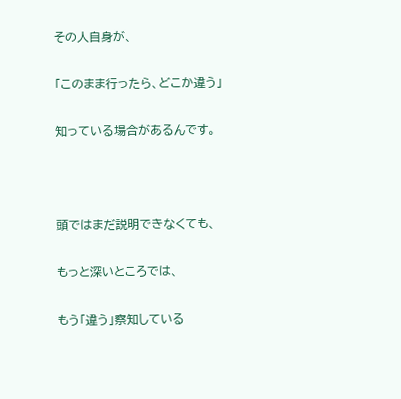その人自身が、

「このまま行ったら、どこか違う」

知っている場合があるんです。



頭ではまだ説明できなくても、

もっと深いところでは、

もう「違う」察知している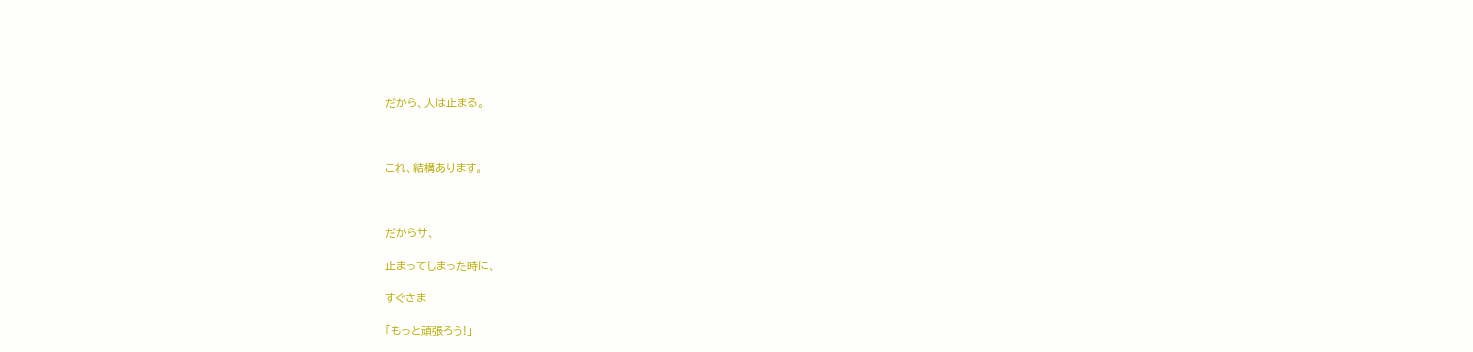だから、人は止まる。



これ、結構あります。



だからサ、

止まってしまった時に、

すぐさま

「もっと頑張ろう!」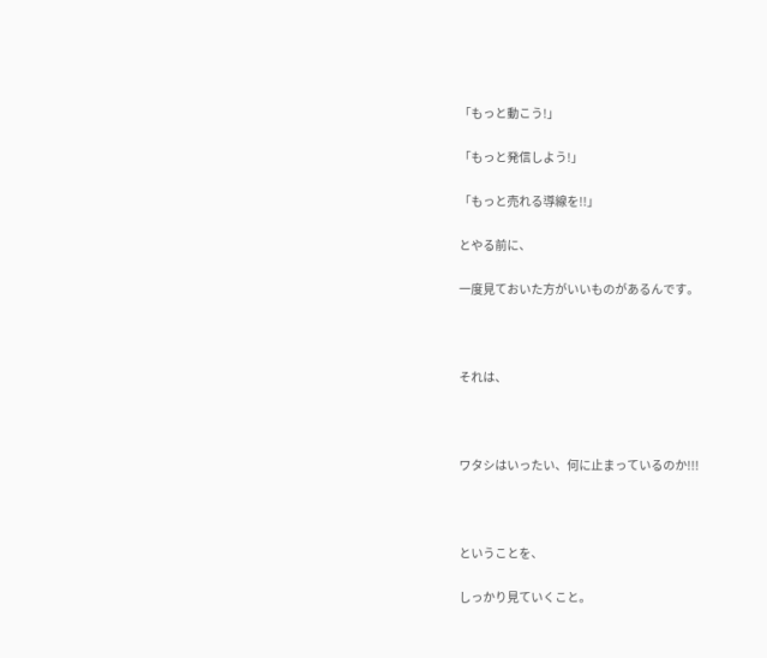「もっと動こう!」

「もっと発信しよう!」

「もっと売れる導線を!!」

とやる前に、

一度見ておいた方がいいものがあるんです。



それは、



ワタシはいったい、何に止まっているのか!!!



ということを、

しっかり見ていくこと。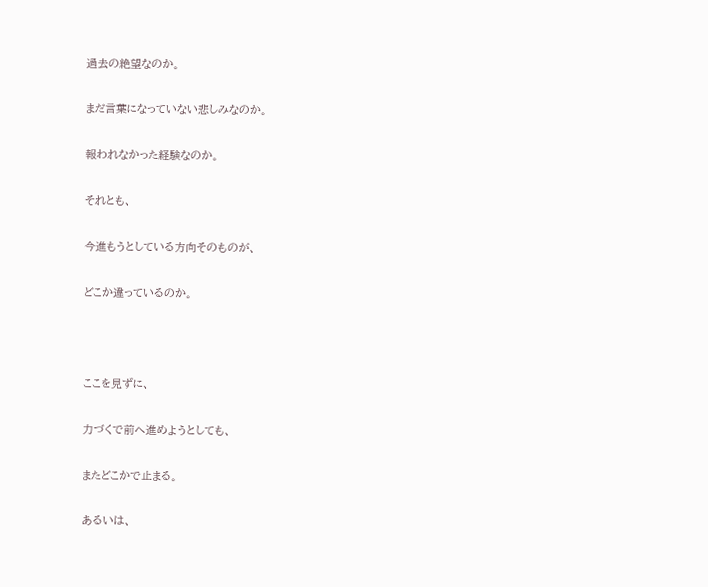過去の絶望なのか。

まだ言葉になっていない悲しみなのか。

報われなかった経験なのか。

それとも、

今進もうとしている方向そのものが、

どこか違っているのか。



ここを見ずに、

力づくで前へ進めようとしても、

またどこかで止まる。

あるいは、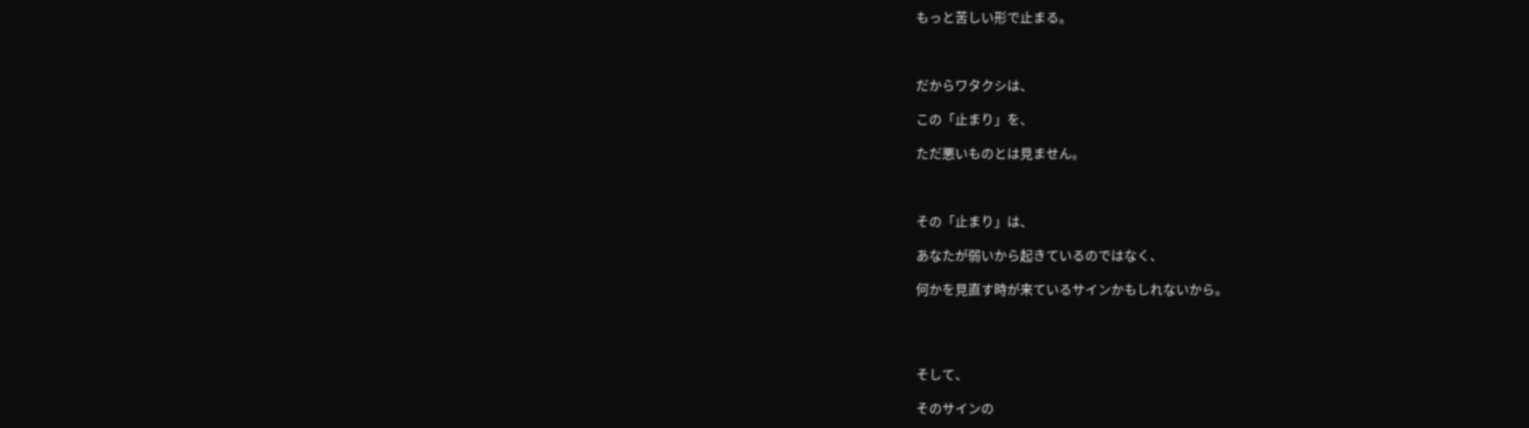もっと苦しい形で止まる。



だからワタクシは、

この「止まり」を、

ただ悪いものとは見ません。



その「止まり」は、

あなたが弱いから起きているのではなく、

何かを見直す時が来ているサインかもしれないから。




そして、

そのサインの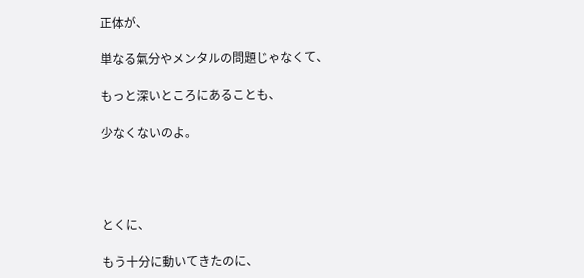正体が、

単なる氣分やメンタルの問題じゃなくて、

もっと深いところにあることも、

少なくないのよ。




とくに、

もう十分に動いてきたのに、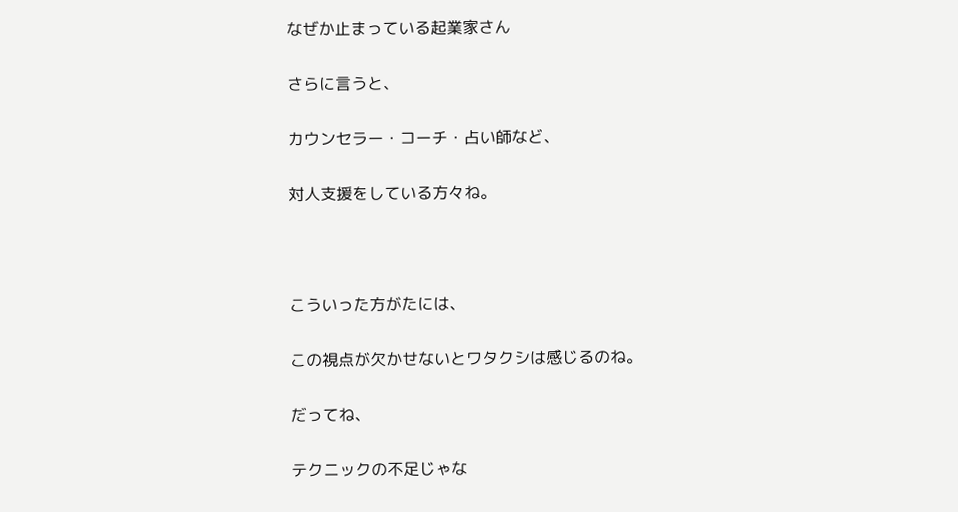なぜか止まっている起業家さん

さらに言うと、

カウンセラー・コーチ・占い師など、

対人支援をしている方々ね。



こういった方がたには、

この視点が欠かせないとワタクシは感じるのね。

だってね、

テクニックの不足じゃな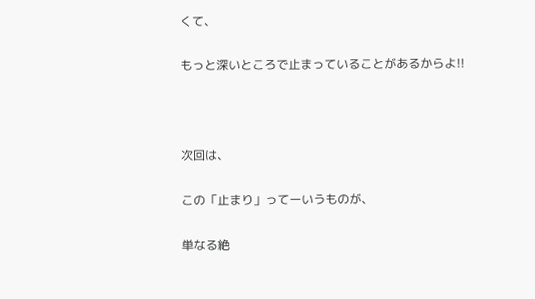くて、

もっと深いところで止まっていることがあるからよ!!



次回は、

この「止まり」ってーいうものが、

単なる絶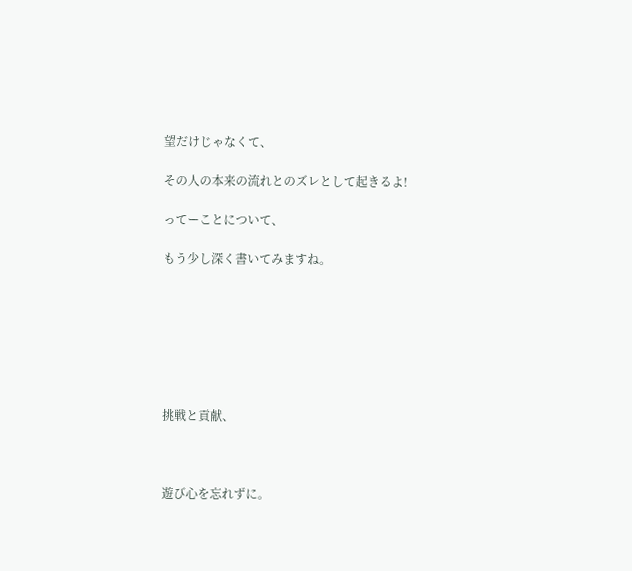望だけじゃなくて、

その人の本来の流れとのズレとして起きるよ!

ってーことについて、

もう少し深く書いてみますね。







挑戦と貢献、



遊び心を忘れずに。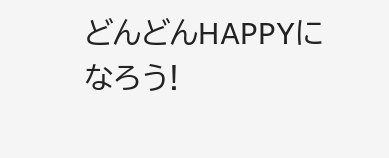どんどんHAPPYになろう!